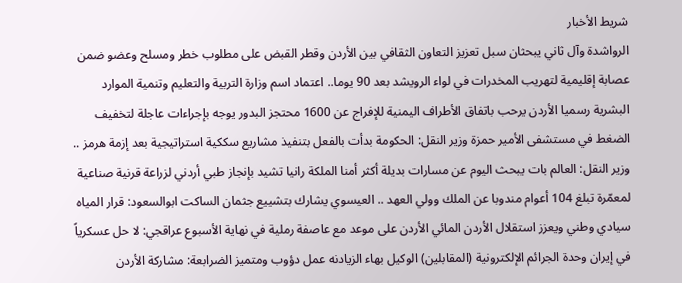شريط الأخبار
الرواشدة وآل ثاني يبحثان سبل تعزيز التعاون الثقافي بين الأردن وقطر القبض على مطلوب خطر ومسلح وعضو ضمن عصابة إقليمية لتهريب المخدرات في لواء الرويشد بعد 90 يوما.. اعتماد اسم وزارة التربية والتعليم وتنمية الموارد البشرية رسميا الأردن يرحب باتفاق الأطراف اليمنية للإفراج عن 1600 محتجز البدور يوجه بإجراءات عاجلة لتخفيف الضغط في مستشفى الأمير حمزة وزير النقل: الحكومة بدأت بالفعل بتنفيذ مشاريع سككية استراتيجية بعد إزمة هرمز .. وزير النقل: العالم بات يبحث اليوم عن مسارات بديلة أكثر أمنا الملكة رانيا تشيد بإنجاز طبي أردني لزراعة قرنية صناعية لمعمّرة تبلغ 104 أعوام مندوبا عن الملك وولي العهد .. العيسوي يشارك بتشييع جثمان الساكت ابوالسعود: قرار المياه سيادي وطني ويعزز استقلال الأردن المائي الأردن على موعد مع عاصفة رملية في نهاية الأسبوع عراقجي: لا حل عسكرياً في إيران وحدة الجرائم الإلكترونية (المقابلين) الوكيل بهاء الزيادنه عمل دؤوب ومتميز الضرابعة: مشاركة الأردن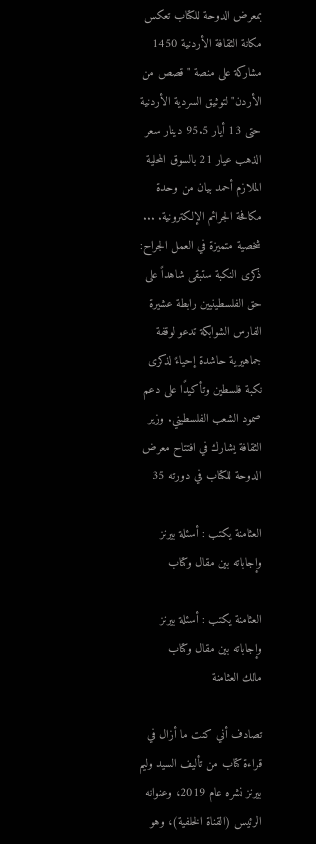بمعرض الدوحة للكتاب تعكس مكانة الثقافة الأردنية 1450 مشاركة على منصة "قصص من الأردن" لتوثيق السردية الأردنية حتى 13 أيار 95.5 دينار سعر الذهب عيار 21 بالسوق المحلية الملازم أحمد بيان من وحدة مكافحة الجرائم الإلكترونية. ... شخصية متميزة في العمل الجراح: ذكرى النكبة ستبقى شاهداً على حق الفلسطينيين رابطة عشيرة الفارس الشوابكة تدعو لوقفة جماهيرية حاشدة إحياءً لذكرى نكبة فلسطين وتأكيدًا على دعم صمود الشعب الفلسطيني. وزير الثقافة يشارك في افتتاح معرض الدوحة للكتاب في دورته 35

العثامنة يكتب : أسئلة بيرنز وإجاباته بين مقال وكتاب

العثامنة يكتب : أسئلة بيرنز وإجاباته بين مقال وكتاب
مالك العثامنة

تصادف أني كنت ما أزال في قراءة كتاب من تأليف السيد وليم بيرنز نشره عام 2019، وعنوانه الرئيس (القناة الخلفية)، وهو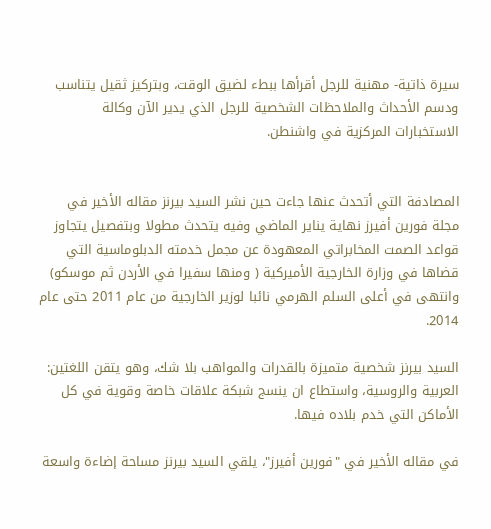سيرة ذاتية- مهنية للرجل أقرأها ببطء لضيق الوقت، وبتركيز ثقيل يتناسب ودسم الأحداث والملاحظات الشخصية للرجل الذي يدير الآن وكالة الاستخبارات المركزية في واشنطن.


المصادفة التي أتحدث عنها جاءت حين نشر السيد بيرنز مقاله الأخير في مجلة فورين أفيرز نهاية يناير الماضي وفيه يتحدث مطولا وبتفصيل يتجاوز قواعد الصمت المخابراتي المعهودة عن مجمل خدمته الدبلوماسية التي قضاها في وزارة الخارجية الأميركية ( ومنها سفيرا في الأردن ثم موسكو) وانتهى في أعلى السلم الهرمي نائبا لوزير الخارجية من عام 2011 حتى عام 2014.

السيد بيرنز شخصية متميزة بالقدرات والمواهب بلا شك، وهو يتقن اللغتين: العربية والروسية، واستطاع ان ينسج شبكة علاقات خاصة وقوية في كل الأماكن التي خدم بلاده فيها.

في مقاله الأخير في "فورين أفيرز"، يلقي السيد بيرنز مساحة إضاءة واسعة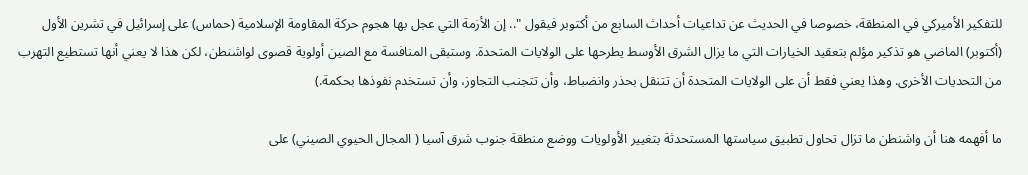للتفكير الأميركي في المنطقة، خصوصا في الحديث عن تداعيات أحداث السابع من أكتوبر فيقول ".. إن الأزمة التي عجل بها هجوم حركة المقاومة الإسلامية (حماس) على إسرائيل في تشرين الأول (أكتوبر) الماضي هو تذكير مؤلم بتعقيد الخيارات التي ما يزال الشرق الأوسط يطرحها على الولايات المتحدة. وستبقى المنافسة مع الصين أولوية قصوى لواشنطن، لكن هذا لا يعني أنها تستطيع التهرب من التحديات الأخرى. وهذا يعني فقط أن على الولايات المتحدة أن تتنقل بحذر وانضباط، وأن تتجنب التجاوز، وأن تستخدم نفوذها بحكمة.)

ما أفهمه هنا أن واشنطن ما تزال تحاول تطبيق سياستها المستحدثة بتغيير الأولويات ووضع منطقة جنوب شرق آسيا ( المجال الحيوي الصيني) على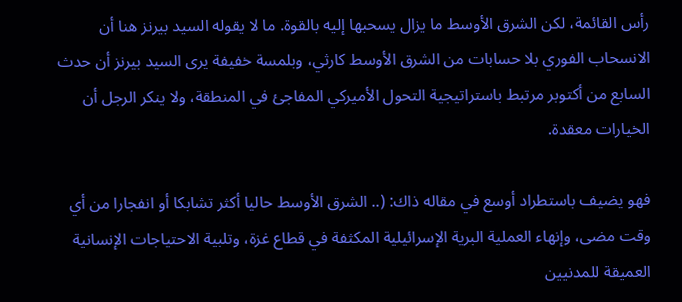رأس القائمة، لكن الشرق الأوسط ما يزال يسحبها إليه بالقوة. ما لا يقوله السيد بيرنز هنا أن الانسحاب الفوري بلا حسابات من الشرق الأوسط كارثي، وبلمسة خفيفة يرى السيد بيرنز أن حدث السابع من أكتوبر مرتبط باستراتيجية التحول الأميركي المفاجئ في المنطقة، ولا ينكر الرجل أن الخيارات معقدة.

فهو يضيف باستطراد أوسع في مقاله ذاك: (.. الشرق الأوسط حاليا أكثر تشابكا أو انفجارا من أي وقت مضى، وإنهاء العملية البرية الإسرائيلية المكثفة في قطاع غزة، وتلبية الاحتياجات الإنسانية العميقة للمدنيين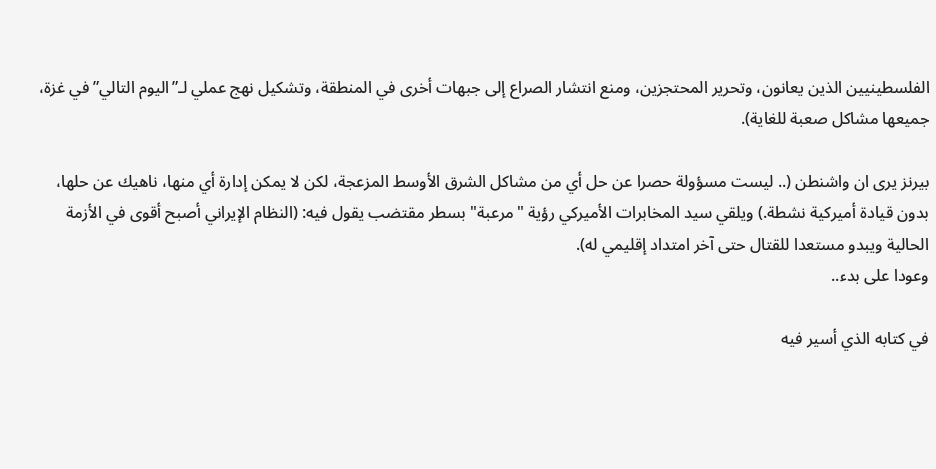الفلسطينيين الذين يعانون، وتحرير المحتجزين، ومنع انتشار الصراع إلى جبهات أخرى في المنطقة، وتشكيل نهج عملي لـ”اليوم التالي” في غزة، جميعها مشاكل صعبة للغاية).

بيرنز يرى ان واشنطن (.. ليست مسؤولة حصرا عن حل أي من مشاكل الشرق الأوسط المزعجة، لكن لا يمكن إدارة أي منها، ناهيك عن حلها، بدون قيادة أميركية نشطة.) ويلقي سيد المخابرات الأميركي رؤية "مرعبة" بسطر مقتضب يقول فيه: (النظام الإيراني أصبح أقوى في الأزمة الحالية ويبدو مستعدا للقتال حتى آخر امتداد إقليمي له).
وعودا على بدء..

في كتابه الذي أسير فيه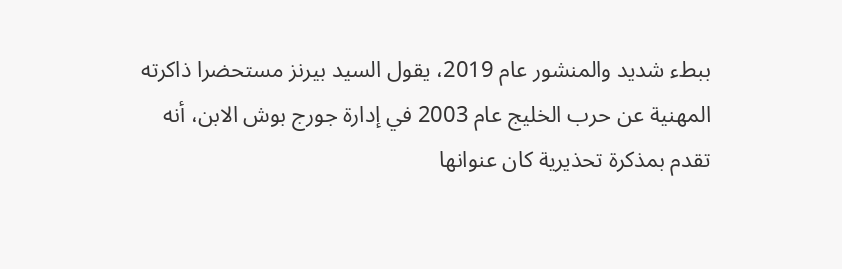ببطء شديد والمنشور عام 2019، يقول السيد بيرنز مستحضرا ذاكرته المهنية عن حرب الخليج عام 2003 في إدارة جورج بوش الابن، أنه تقدم بمذكرة تحذيرية كان عنوانها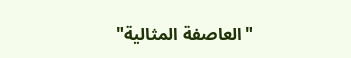"العاصفة المثالية"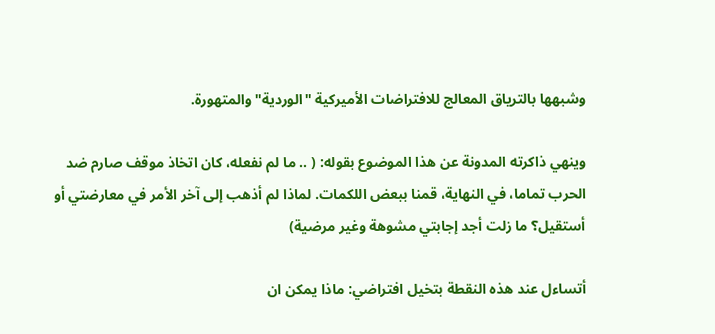وشبهها بالترياق المعالج للافتراضات الأميركية "الوردية" والمتهورة.

وينهي ذاكرته المدونة عن هذا الموضوع بقوله: ( .. ما لم نفعله، كان اتخاذ موقف صارم ضد الحرب تماما، في النهاية، قمنا ببعض اللكمات. لماذا لم أذهب إلى آخر الأمر في معارضتي أو أستقيل؟ ما زلت أجد إجابتي مشوهة وغير مرضية)

أتساءل عند هذه النقطة بتخيل افتراضي: ماذا يمكن ان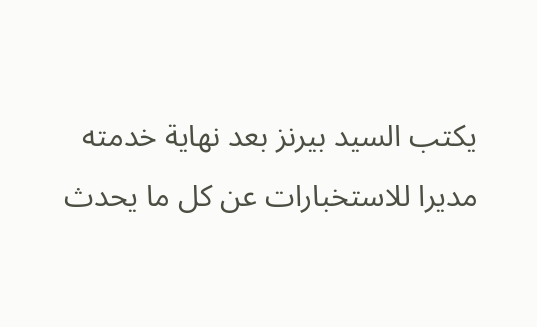يكتب السيد بيرنز بعد نهاية خدمته مديرا للاستخبارات عن كل ما يحدث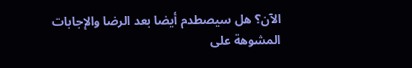الآن؟ هل سيصطدم أيضا بعد الرضا والإجابات المشوهة على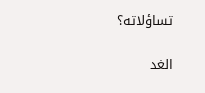تساؤلاته؟

الغد